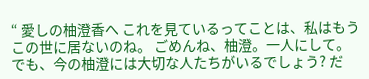“ 愛しの柚澄香へ これを見ているってことは、私はもうこの世に居ないのね。 ごめんね、柚澄。一人にして。 でも、今の柚澄には大切な人たちがいるでしょう? だ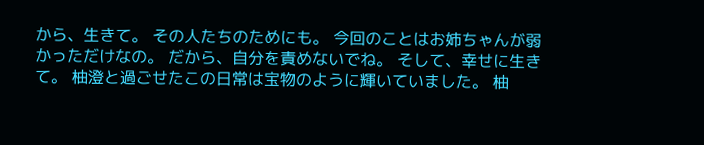から、生きて。 その人たちのためにも。 今回のことはお姉ちゃんが弱かっただけなの。 だから、自分を責めないでね。 そして、幸せに生きて。 柚澄と過ごせたこの日常は宝物のように輝いていました。 柚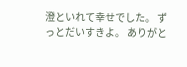澄といれて幸せでした。 ずっとだいすきよ。 ありがと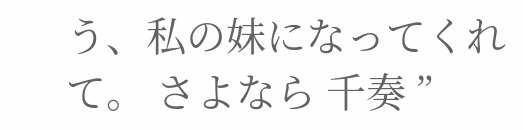う、私の妹になってくれて。 さよなら 千奏 ”